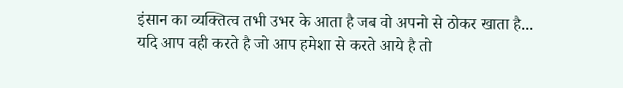इंसान का व्यक्तित्व तभी उभर के आता है जब वो अपनो से ठोकर खाता है...
यदि आप वही करते है जो आप हमेशा से करते आये है तो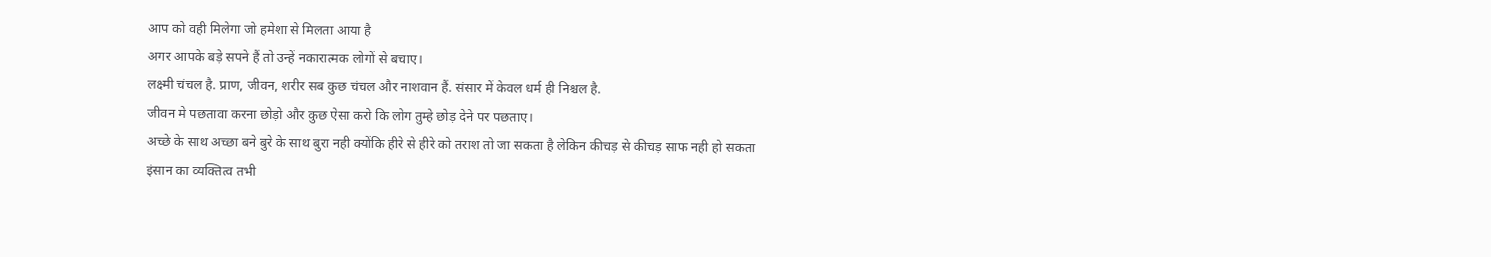आप को वही मिलेगा जो हमेशा से मिलता आया है
अगर आपके बड़े सपने हैं तो उन्हें नकारात्मक लोगों से बचाए।
लक्ष्मी चंचल है. प्राण, जीवन, शरीर सब कुछ चंचल और नाशवान हैं. संसार में केवल धर्म ही निश्चल है.
जीवन मे पछतावा करना छोड़ो और कुछ ऐसा करो कि लोग तुम्हे छोड़ देने पर पछताए।
अच्छे के साथ अच्छा बने बुरे के साथ बुरा नही क्योंकि हीरे से हीरे को तराश तो जा सकता है लेकिन कीचड़ से कीचड़ साफ नही हो सकता
इंसान का व्यक्तित्व तभी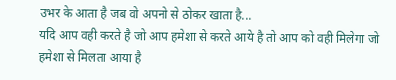उभर के आता है जब वो अपनो से ठोकर खाता है...
यदि आप वही करते है जो आप हमेशा से करते आये है तो आप को वही मिलेगा जो हमेशा से मिलता आया है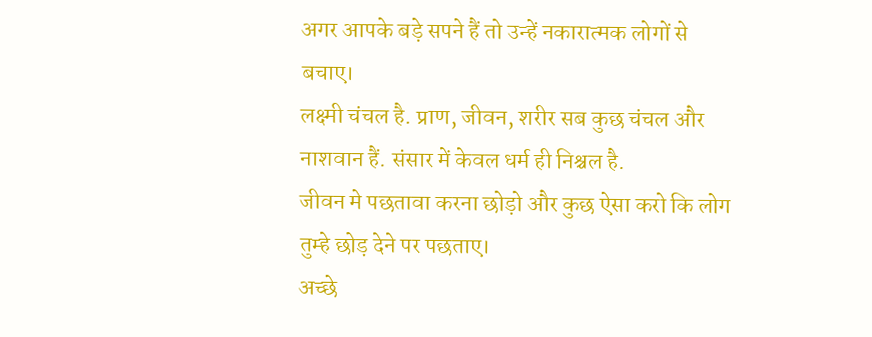अगर आपके बड़े सपने हैं तो उन्हें नकारात्मक लोगों से बचाए।
लक्ष्मी चंचल है. प्राण, जीवन, शरीर सब कुछ चंचल और नाशवान हैं. संसार में केवल धर्म ही निश्चल है.
जीवन मे पछतावा करना छोड़ो और कुछ ऐसा करो कि लोग तुम्हे छोड़ देने पर पछताए।
अच्छे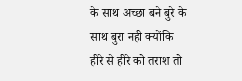के साथ अच्छा बने बुरे के साथ बुरा नही क्योंकि हीरे से हीरे को तराश तो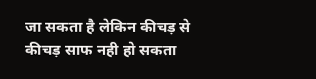जा सकता है लेकिन कीचड़ से कीचड़ साफ नही हो सकता